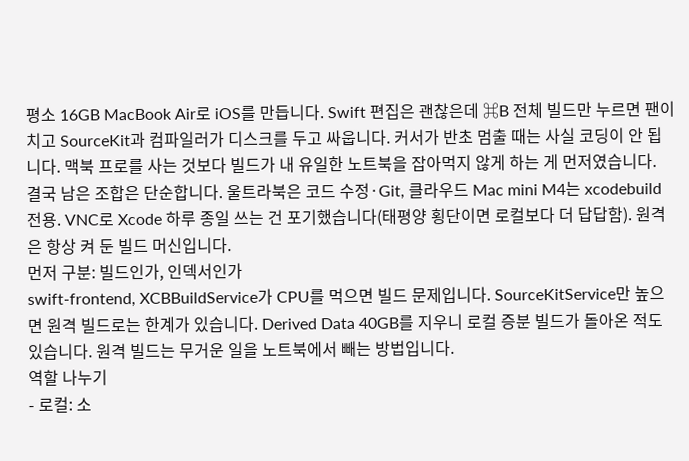평소 16GB MacBook Air로 iOS를 만듭니다. Swift 편집은 괜찮은데 ⌘B 전체 빌드만 누르면 팬이 치고 SourceKit과 컴파일러가 디스크를 두고 싸웁니다. 커서가 반초 멈출 때는 사실 코딩이 안 됩니다. 맥북 프로를 사는 것보다 빌드가 내 유일한 노트북을 잡아먹지 않게 하는 게 먼저였습니다.
결국 남은 조합은 단순합니다. 울트라북은 코드 수정·Git, 클라우드 Mac mini M4는 xcodebuild 전용. VNC로 Xcode 하루 종일 쓰는 건 포기했습니다(태평양 횡단이면 로컬보다 더 답답함). 원격은 항상 켜 둔 빌드 머신입니다.
먼저 구분: 빌드인가, 인덱서인가
swift-frontend, XCBBuildService가 CPU를 먹으면 빌드 문제입니다. SourceKitService만 높으면 원격 빌드로는 한계가 있습니다. Derived Data 40GB를 지우니 로컬 증분 빌드가 돌아온 적도 있습니다. 원격 빌드는 무거운 일을 노트북에서 빼는 방법입니다.
역할 나누기
- 로컬: 소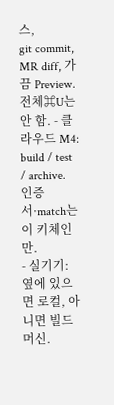스,
git commit, MR diff, 가끔 Preview. 전체⌘U는 안 함. - 클라우드 M4: build / test / archive. 인증서·match는 이 키체인만.
- 실기기: 옆에 있으면 로컬, 아니면 빌드 머신.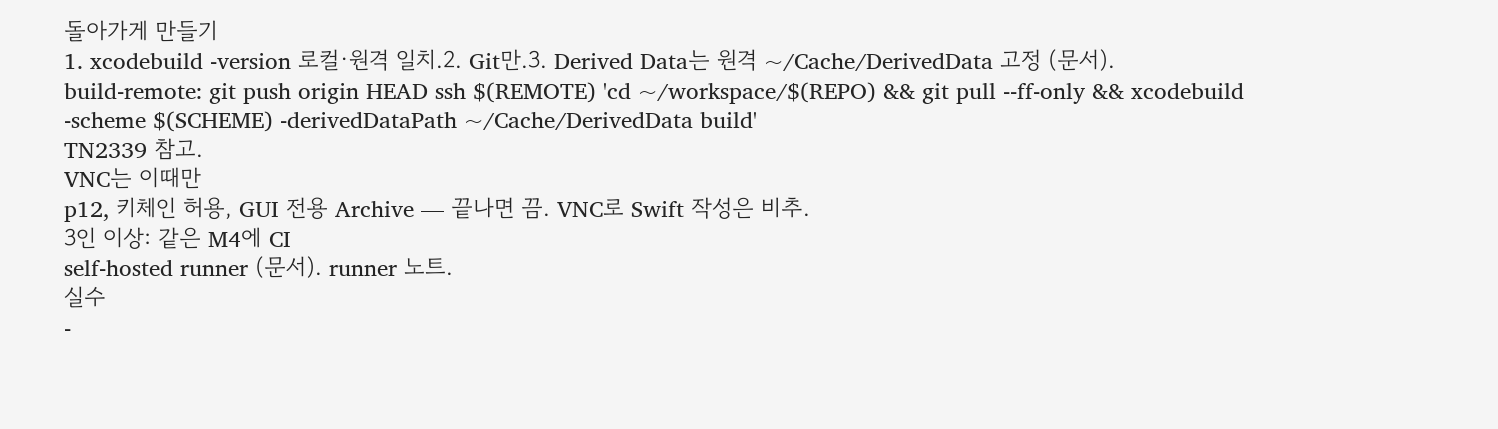돌아가게 만들기
1. xcodebuild -version 로컬·원격 일치.2. Git만.3. Derived Data는 원격 ~/Cache/DerivedData 고정 (문서).
build-remote: git push origin HEAD ssh $(REMOTE) 'cd ~/workspace/$(REPO) && git pull --ff-only && xcodebuild -scheme $(SCHEME) -derivedDataPath ~/Cache/DerivedData build'
TN2339 참고.
VNC는 이때만
p12, 키체인 허용, GUI 전용 Archive — 끝나면 끔. VNC로 Swift 작성은 비추.
3인 이상: 같은 M4에 CI
self-hosted runner (문서). runner 노트.
실수
-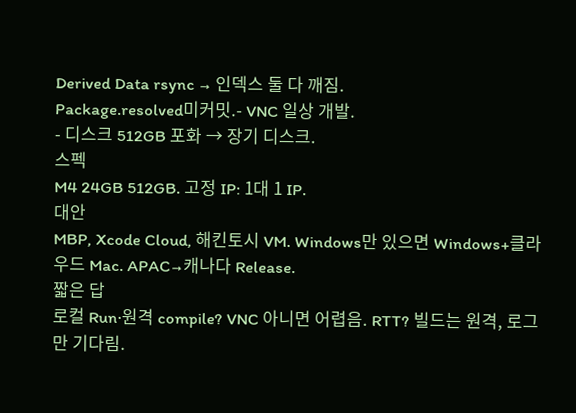Derived Data rsync → 인덱스 둘 다 깨짐.
Package.resolved미커밋.- VNC 일상 개발.
- 디스크 512GB 포화 → 장기 디스크.
스펙
M4 24GB 512GB. 고정 IP: 1대 1 IP.
대안
MBP, Xcode Cloud, 해킨토시 VM. Windows만 있으면 Windows+클라우드 Mac. APAC→캐나다 Release.
짧은 답
로컬 Run·원격 compile? VNC 아니면 어렵음. RTT? 빌드는 원격, 로그만 기다림.